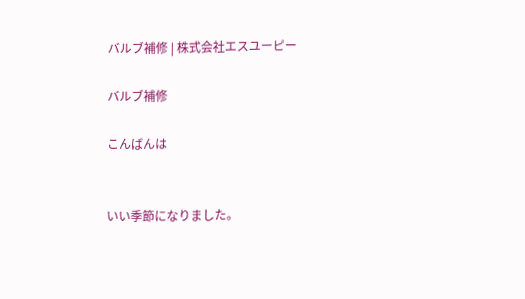バルブ補修 | 株式会社エスユーピー

バルブ補修

こんばんは


いい季節になりました。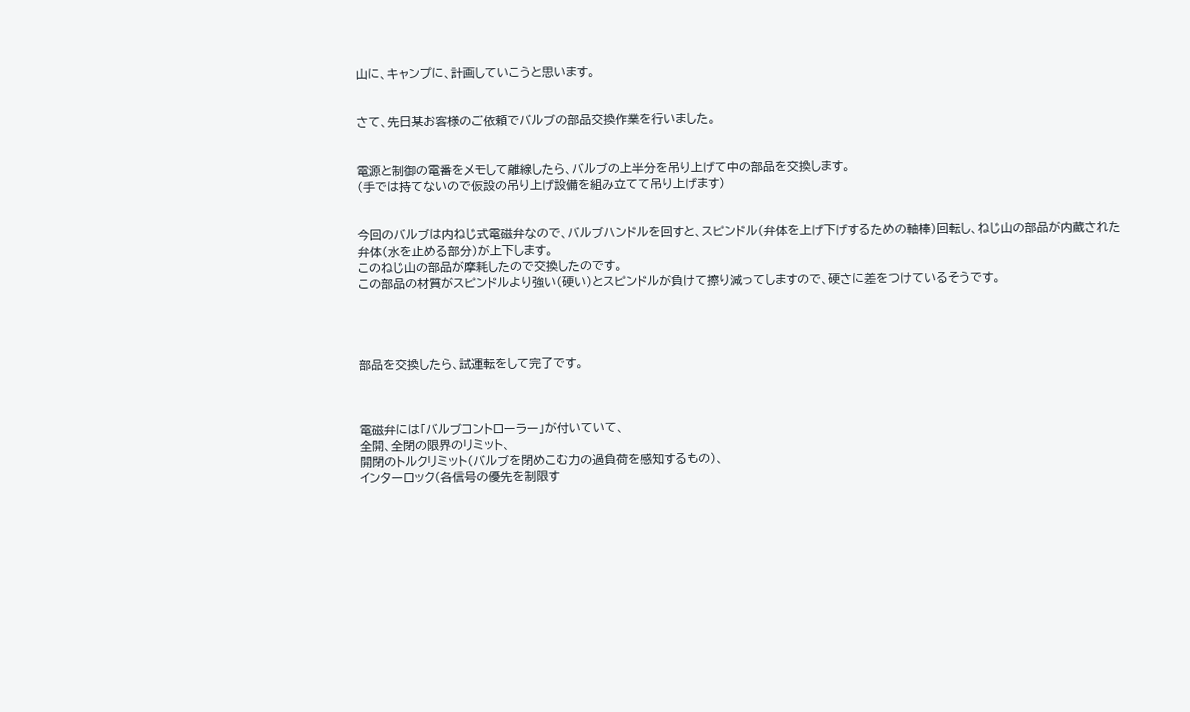山に、キャンプに、計画していこうと思います。


さて、先日某お客様のご依頼でバルブの部品交換作業を行いました。


電源と制御の電番をメモして離線したら、バルブの上半分を吊り上げて中の部品を交換します。
(手では持てないので仮設の吊り上げ設備を組み立てて吊り上げます)


今回のバルブは内ねじ式電磁弁なので、バルブハンドルを回すと、スピンドル(弁体を上げ下げするための軸棒)回転し、ねじ山の部品が内蔵された弁体(水を止める部分)が上下します。
このねじ山の部品が摩耗したので交換したのです。
この部品の材質がスピンドルより強い(硬い)とスピンドルが負けて擦り減ってしますので、硬さに差をつけているそうです。




部品を交換したら、試運転をして完了です。



電磁弁には「バルブコントローラー」が付いていて、
全開、全閉の限界のリミット、
開閉のトルクリミット(バルブを閉めこむ力の過負荷を感知するもの)、
インターロック(各信号の優先を制限す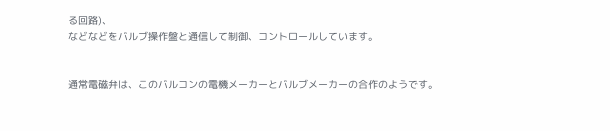る回路)、
などなどをバルブ操作盤と通信して制御、コントロールしています。


通常電磁弁は、このバルコンの電機メーカーとバルブメーカーの合作のようです。